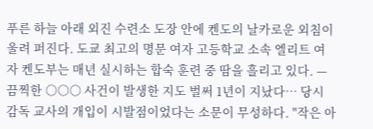푸른 하늘 아래 외진 수련소 도장 안에 켄도의 날카로운 외침이 울려 퍼진다. 도쿄 최고의 명문 여자 고등학교 소속 엘리트 여자 켄도부는 매년 실시하는 합숙 훈련 중 땀을 흘리고 있다. — 끔찍한 ○○○ 사건이 발생한 지도 벌써 1년이 지났다… 당시 감독 교사의 개입이 시발점이었다는 소문이 무성하다. "작은 아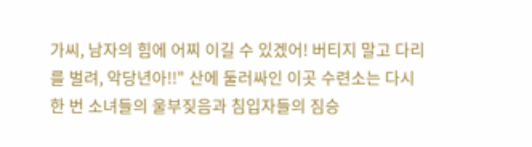가씨, 남자의 힘에 어찌 이길 수 있겠어! 버티지 말고 다리를 벌려, 악당년아!!" 산에 둘러싸인 이곳 수련소는 다시 한 번 소녀들의 울부짖음과 침입자들의 짐승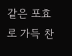같은 포효로 가득 찬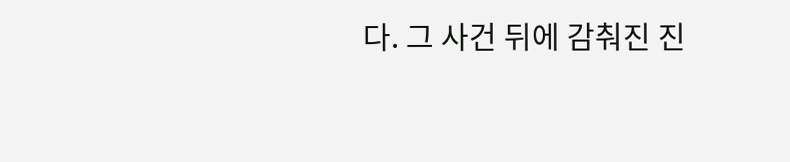다. 그 사건 뒤에 감춰진 진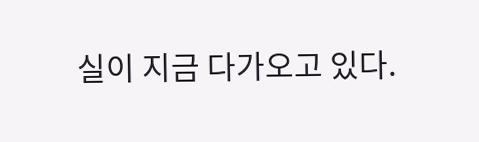실이 지금 다가오고 있다.